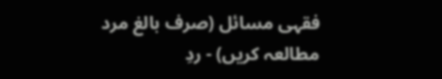فقہی مسائل (صرف بالغ مرد مطالعہ کریں) - ردِ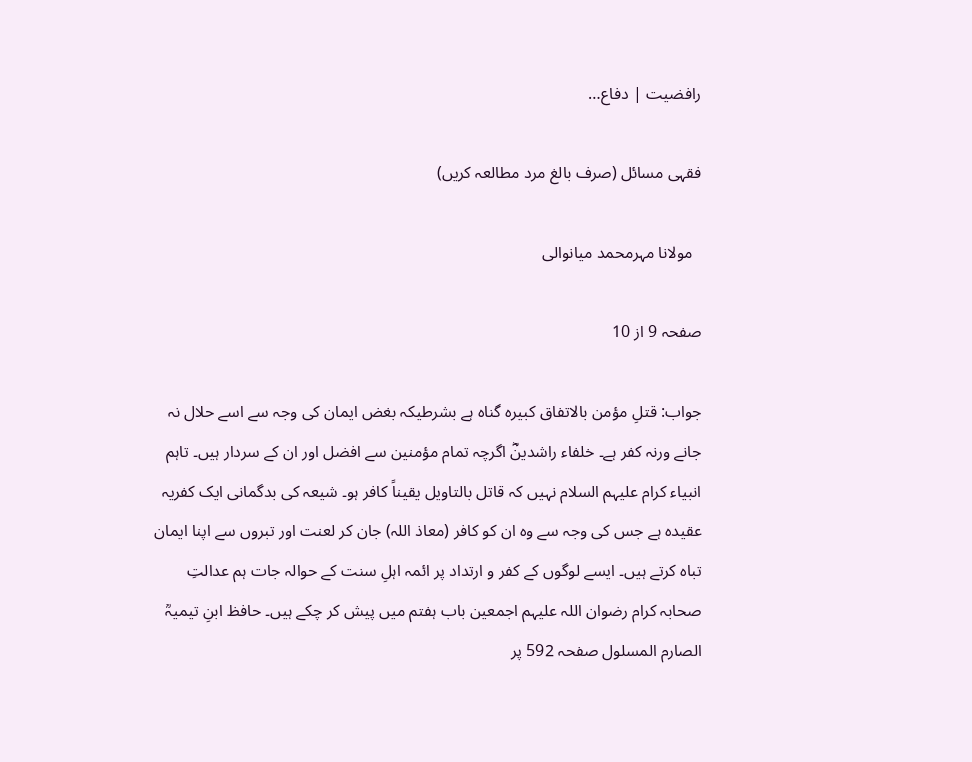رافضیت | دفاع…

فقہی مسائل (صرف بالغ مرد مطالعہ کریں)

  مولانا مہرمحمد میانوالی

صفحہ 9 از 10

جواب: قتلِ مؤمن بالاتفاق کبیرہ گناہ ہے بشرطیکہ بغض ایمان کی وجہ سے اسے حلال نہ جانے ورنہ کفر ہے۔ خلفاء راشدینؓ اگرچہ تمام مؤمنین سے افضل اور ان کے سردار ہیں۔ تاہم انبیاء کرام علیہم السلام نہیں کہ قاتل بالتاویل یقیناً کافر ہو۔ شیعہ کی بدگمانی ایک کفریہ عقیدہ ہے جس کی وجہ سے وہ ان کو کافر (معاذ اللہ) جان کر لعنت اور تبروں سے اپنا ایمان تباہ کرتے ہیں۔ ایسے لوگوں کے کفر و ارتداد پر ائمہ اہلِ سنت کے حوالہ جات ہم عدالتِ صحابہ کرام رضوان اللہ علیہم اجمعین باب ہفتم میں پیش کر چکے ہیں۔ حافظ ابنِ تیمیہؒ الصارم المسلول صفحہ 592 پر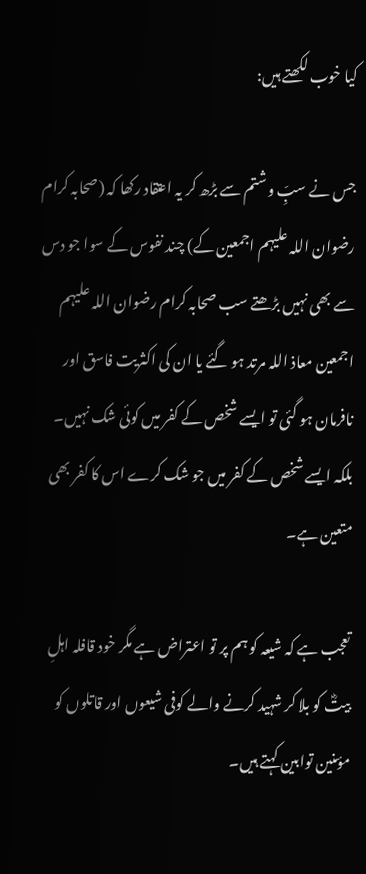کیا خوب لکھتے ہیں:

جس نے سبِّ وشتم سے بڑھ کر یہ اعتقاد رکھا کہ (صحابہ کرام رضوان اللہ علیہم اجمعین کے) چند نفوس کے سوا جو دس سے بھی نہیں بڑھتے سب صحابہ کرام رضوان اللہ علیہم اجمعین معاذ اللہ مرتد ہو گئے یا ان کی اکثریت فاسق اور نافرمان ہو گئی تو ایسے شخص کے کفر میں کوئی شک نہیں۔ بلکہ ایسے شخص کے کفر میں جو شک کرے اس کا کفر بھی متعین ہے۔

تعجب ہے کہ شیعہ کو ہم پر تو اعتراض ہے مگر خود قافلہ اہلِ بیتؓ کو بلا کر شہید کرنے والے کوفی شیعوں اور قاتلوں کو مؤمنین توابین کہتے ہیں۔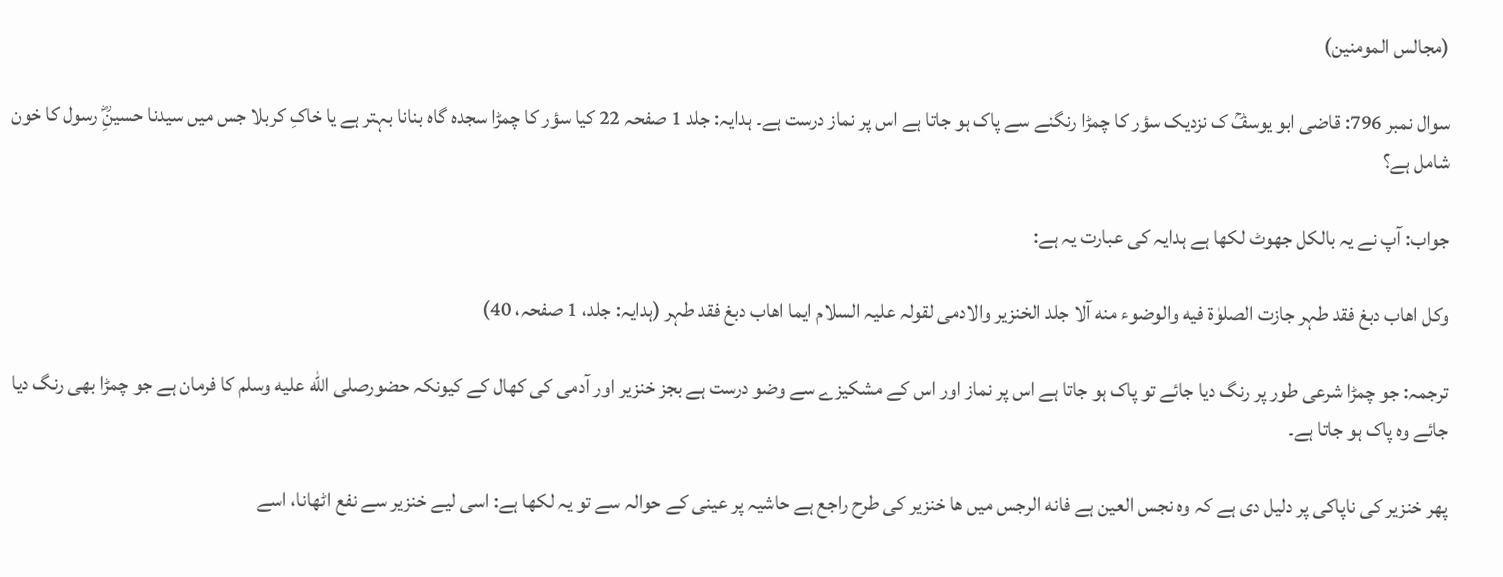(مجالس المومنین)

سوال نمبر 796: قاضی ابو یوسفؒ ک نزدیک سؤر کا چمڑا رنگنے سے پاک ہو جاتا ہے اس پر نماز درست ہے۔ ہدایہ: جلد 1 صفحہ 22 کیا سؤر کا چمڑا سجدہ گاہ بنانا بہتر ہے یا خاکِ کربلا جس میں سیدنا حسینِؓ رسول کا خون شامل ہے؟

جواب: آپ نے یہ بالکل جھوٹ لکھا ہے ہدایہ کی عبارت یہ ہے:

وکل اھاب دبغ فقد طہر جازت الصلوٰۃ فیه والوضوء منه آلا جلد الخنزیر والادمی لقولہ علیہ السلام ایما اھاب دبغ فقد طہر (ہدایہ: جلد، 1 صفحہ، 40)

ترجمہ: جو چمڑا شرعی طور پر رنگ دیا جائے تو پاک ہو جاتا ہے اس پر نماز اور اس کے مشکیزے سے وضو درست ہے بجز خنزیر اور آدمی کی کھال کے کیونکہ حضورصلى الله عليه وسلم کا فرمان ہے جو چمڑا بھی رنگ دیا جائے وہ پاک ہو جاتا ہے۔

پھر خنزیر کی ناپاکی پر دلیل دی ہے کہ وہ نجس العین ہے فانه الرجس میں ھا خنزیر کی طرح راجع ہے حاشیہ پر عینی کے حوالہ سے تو یہ لکھا ہے: اسی لیے خنزیر سے نفع اٹھانا، اسے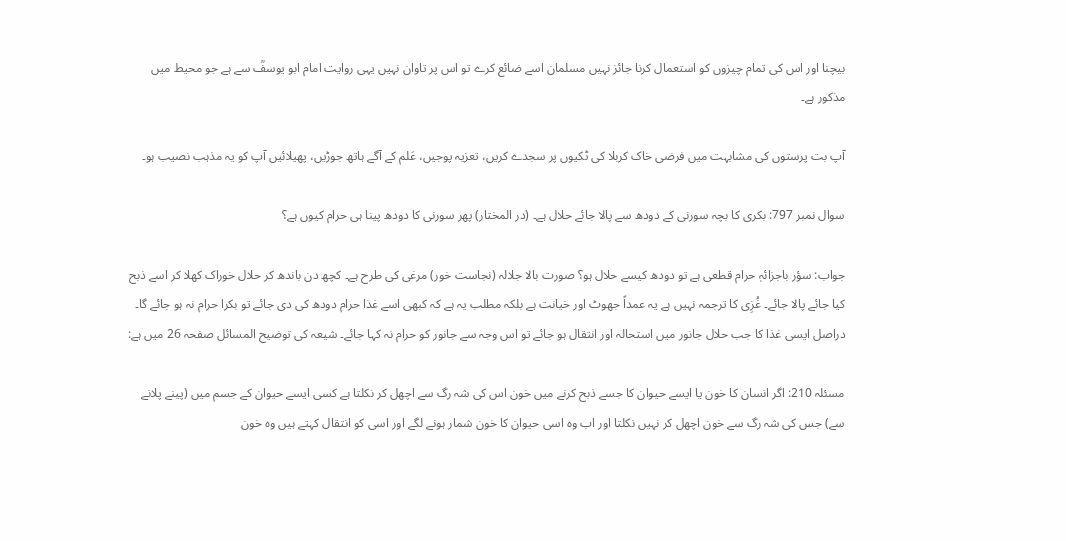بیچنا اور اس کی تمام چیزوں کو استعمال کرنا جائز نہیں مسلمان اسے ضائع کرے تو اس پر تاوان نہیں یہی روایت امام ابو یوسفؒ سے ہے جو محیط میں مذکور ہے۔

آپ بت پرستوں کی مشابہت میں فرضی خاک کربلا کی ٹکیوں پر سجدے کریں، تعزیہ پوجیں، عَلم کے آگے ہاتھ جوڑیں، پھیلائیں آپ کو یہ مذہب نصیب ہو۔

سوال نمبر 797: بکری کا بچہ سورنی کے دودھ سے پالا جائے حلال ہے۔ (در المختار) پھر سورنی کا دودھ پینا ہی حرام کیوں ہے؟

جواب: سؤر باجزائہٖ حرام قطعی ہے تو دودھ کیسے حلال ہو؟ صورت بالا جلالہ (نجاست خور) مرغی کی طرح ہے۔ کچھ دن باندھ کر حلال خوراک کھلا کر اسے ذبح کیا جائے پالا جائے۔ غُزِی کا ترجمہ نہیں ہے یہ عمداً جھوٹ اور خیانت ہے بلکہ مطلب یہ ہے کہ کبھی اسے غذا حرام دودھ کی دی جائے تو بکرا حرام نہ ہو جائے گا۔ دراصل ایسی غذا کا جب حلال جانور میں استحالہ اور انتقال ہو جائے تو اس وجہ سے جانور کو حرام نہ کہا جائے۔ شیعہ کی توضیح المسائل صفحہ 26 میں ہے:

مسئلہ 210: اگر انسان کا خون یا ایسے حیوان کا جسے ذبح کرنے میں خون اس کی شہ رگ سے اچھل کر نکلتا ہے کسی ایسے حیوان کے جسم میں (پینے پلانے سے) جس کی شہ رگ سے خون اچھل کر نہیں نکلتا اور اب وہ اسی حیوان کا خون شمار ہونے لگے اور اسی کو انتقال کہتے ہیں وہ خون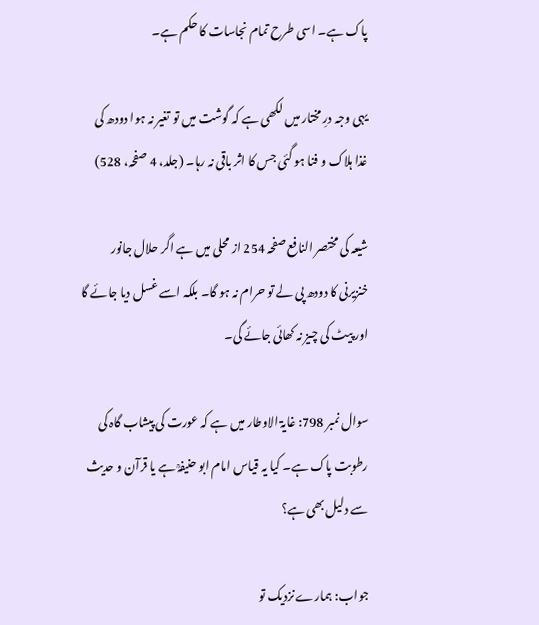پاک ہے۔ اسی طرح تمام نجاسات کا حکم ہے۔

یہی وجہ درِ مختار میں لکھی ہے کہ گوشت میں تو تغیر نہ ہوا دودھ کی غذا ہلاک و فنا ہو گئی جس کا اثر باقی نہ رہا۔ (جلد، 4 صفحہ، 528)

شیعہ کی مختصر النافع صفحہ 254 از محلی میں ہے اگر حلال جانور خنزیرنی کا دودھ پی لے تو حرام نہ ہو گا۔ بلکہ اسے غسل دیا جائے گا اور پیٹ کی چیز نہ کھائی جائے گی۔

سوال نمبر 798: غایۃ الاوطار میں ہے کہ عورت کی پیشاب گاہ کی رطوبت پاک ہے۔ کیا یہ قیاس امام ابو حنیفہؒ ہے یا قرآن و حدیث سے دلیل بھی ہے؟

جواب: ہمارے نزدیک تو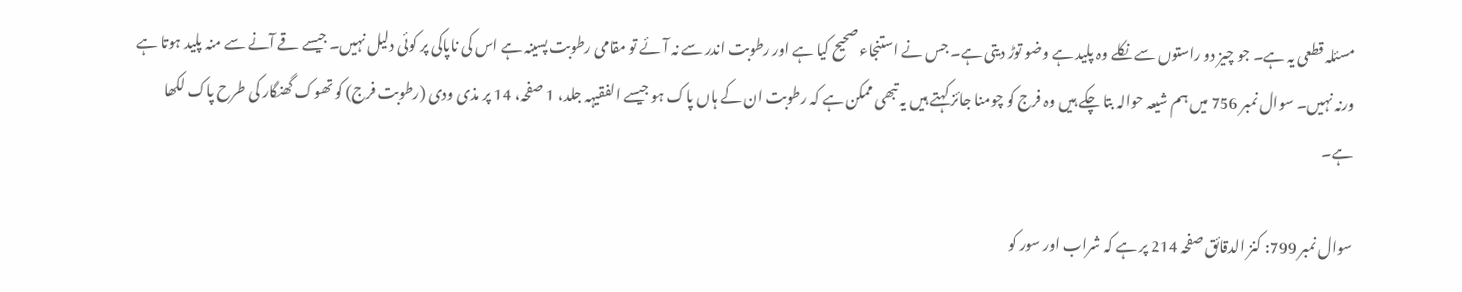مسئلہ قطعی یہ ہے۔ جو چیز دو راستوں سے نکلے وہ پلید ہے وضو توڑ دیتی ہے۔ جس نے استنجاء صحیح کیا ہے اور رطوبت اندر سے نہ آئے تو مقامی رطوبت پسینہ ہے اس کی ناپاکی پر کوئی دلیل نہیں۔ جیسے قے آنے سے منہ پلید ہوتا ہے ورنہ نہیں۔ سوال نمبر 756 میں ہم شیعہ حوالہ بتا چکے ہیں وہ فرج کو چومنا جائز کہتے ہیں یہ تبھی ممکن ہے کہ رطوبت ان کے ہاں پاک ہو جیسے الفقیہہ جلد، 1 صفحہ، 14 پر مذی ودی (رطوبت فرج) کو تھوک گھنگار کی طرح پاک لکھا ہے۔

سوال نمبر 799: کنز الدقائق صفحہ 214 پر ہے کہ شراب اور سور کو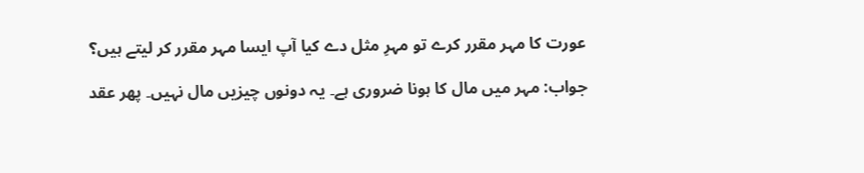عورت کا مہر مقرر کرے تو مہرِ مثل دے کیا آپ ایسا مہر مقرر کر لیتے ہیں؟

جواب: مہر میں مال کا ہونا ضروری ہے۔ یہ دونوں چیزیں مال نہیں۔ پھر عقد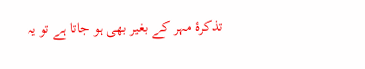تذکرۂ مہر کے بغیر بھی ہو جاتا ہے تو یہ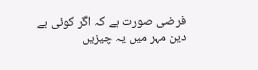فرضی صورت ہے کہ اگر کوئی بے دین مہر میں یہ چیزیں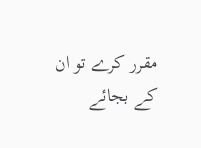مقرر کرے تو ان کے بجائے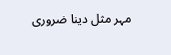مہر مثل دینا ضروری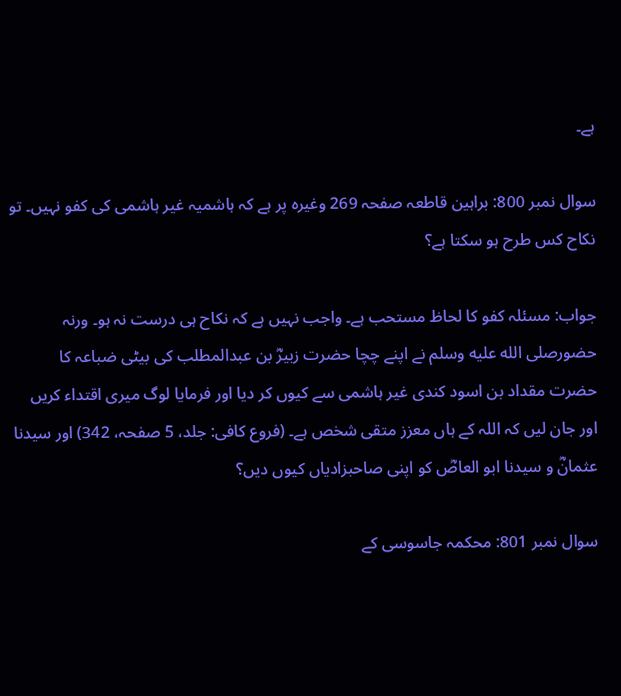ہے۔

سوال نمبر 800: براہین قاطعہ صفحہ 269 وغیرہ پر ہے کہ ہاشمیہ غیر ہاشمی کی کفو نہیں۔ تو نکاح کس طرح ہو سکتا ہے؟

جواب: مسئلہ کفو کا لحاظ مستحب ہے۔ واجب نہیں ہے کہ نکاح ہی درست نہ ہو۔ ورنہ حضورصلى الله عليه وسلم نے اپنے چچا حضرت زبیرؓ بن عبدالمطلب کی بیٹی ضباعہ کا حضرت مقداد بن اسود کندی غیر ہاشمی سے کیوں کر دیا اور فرمایا لوگ میری اقتداء کریں اور جان لیں کہ اللہ کے ہاں معزز متقی شخص ہے۔ (فروع کافی: جلد، 5 صفحہ، 342) اور سیدنا عثمانؓ و سیدنا ابو العاصؓ کو اپنی صاحبزادیاں کیوں دیں؟

سوال نمبر 801: محکمہ جاسوسی کے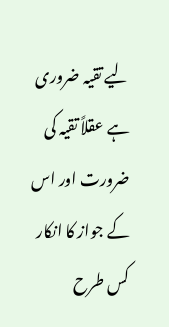لیے تقیہ ضروری ہے عقلاً تقیہ کی ضرورت اور اس کے جواز کا انکار کس طرح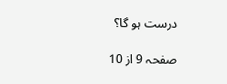درست ہو گا؟

صفحہ 9 از 10